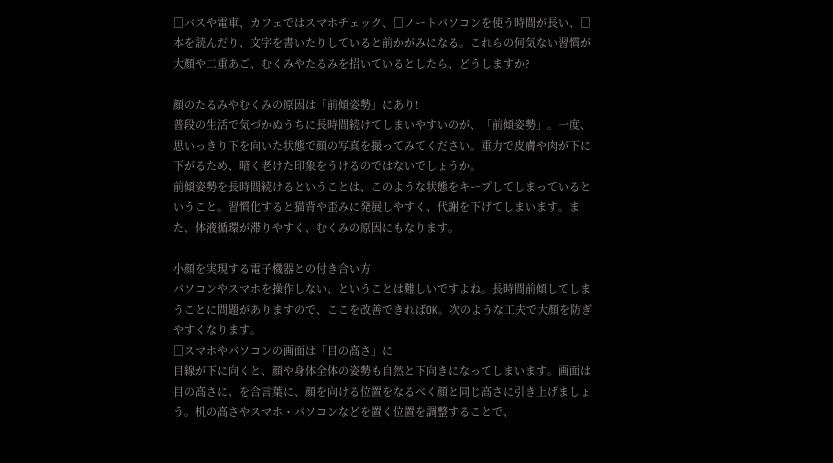□バスや電車、カフェではスマホチェック、□ノートパソコンを使う時間が長い、□本を読んだり、文字を書いたりしていると前かがみになる。これらの何気ない習慣が大顏や二重あご、むくみやたるみを招いているとしたら、どうしますか?

顔のたるみやむくみの原因は「前傾姿勢」にあり!
普段の生活で気づかぬうちに長時間続けてしまいやすいのが、「前傾姿勢」。一度、思いっきり下を向いた状態で顔の写真を撮ってみてください。重力で皮膚や肉が下に下がるため、暗く老けた印象をうけるのではないでしょうか。
前傾姿勢を長時間続けるということは、このような状態をキープしてしまっているということ。習慣化すると猫背や歪みに発展しやすく、代謝を下げてしまいます。また、体液循環が滞りやすく、むくみの原因にもなります。

小顔を実現する電子機器との付き合い方
パソコンやスマホを操作しない、ということは難しいですよね。長時間前傾してしまうことに問題がありますので、ここを改善できればOK。次のような工夫で大顏を防ぎやすくなります。
□スマホやパソコンの画面は「目の高さ」に
目線が下に向くと、顔や身体全体の姿勢も自然と下向きになってしまいます。画面は目の高さに、を合言葉に、顔を向ける位置をなるべく顔と同じ高さに引き上げましょう。机の高さやスマホ・パソコンなどを置く位置を調整することで、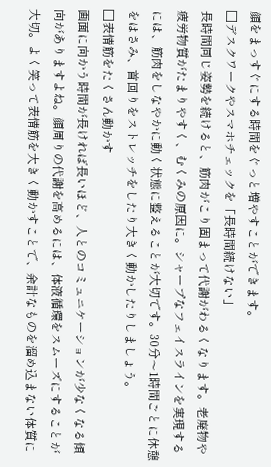顔をまっすぐにする時間をぐっと増やすことができます。
□デスクワークやスマホチェックを「長時間続けない」
長時間同じ姿勢を続けると、筋肉がこり固まって代謝がわるくなります。老廃物や疲労物質がたまりやすく、むくみの原因に。シャープなフェイスラインを実現するには、筋肉をしなやかに動く状態に整えることが大切です。30分〜1時間ごとに休憩をはさみ、首回りをストレッチをしたり大きく動かしたりしましょう。
□表情筋をたくさん動かす
画面に向かう時間が長ければ長いほど、人とのコミュニケーションが少なくなる傾向がありますよね。顔周りの代謝を高めるには、体液循環をスムーズにすることが大切。よく笑って表情筋を大きく動かすことで、余計なものを溜め込まない体質に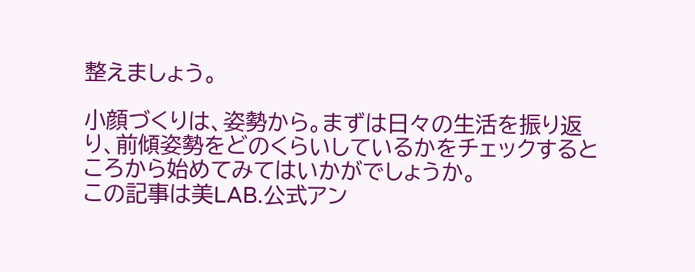整えましょう。

小顔づくりは、姿勢から。まずは日々の生活を振り返り、前傾姿勢をどのくらいしているかをチェックするところから始めてみてはいかがでしょうか。
この記事は美LAB.公式アン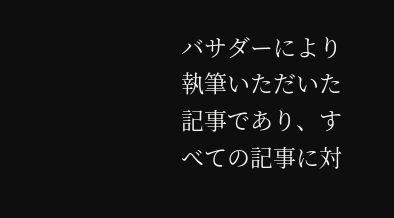バサダーにより執筆いただいた記事であり、すべての記事に対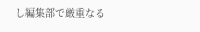し編集部で厳重なる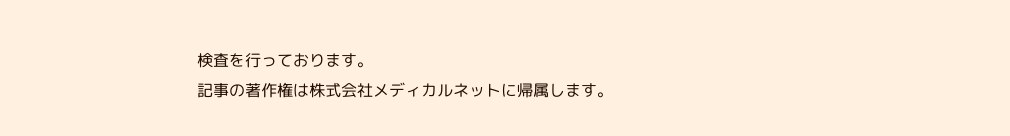検査を行っております。
記事の著作権は株式会社メディカルネットに帰属します。